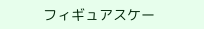フィギュアスケー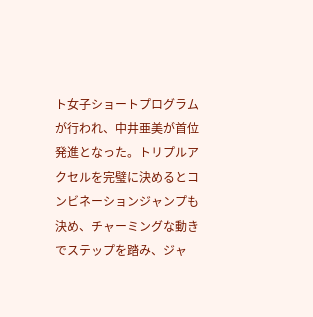ト女子ショートプログラムが行われ、中井亜美が首位発進となった。トリプルアクセルを完璧に決めるとコンビネーションジャンプも決め、チャーミングな動きでステップを踏み、ジャ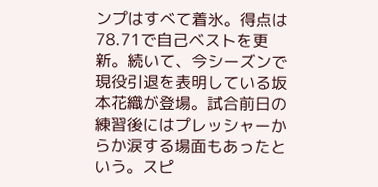ンプはすべて着氷。得点は78.71で自己ベストを更新。続いて、今シーズンで現役引退を表明している坂本花織が登場。試合前日の練習後にはプレッシャーからか涙する場面もあったという。スピ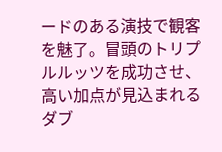ードのある演技で観客を魅了。冒頭のトリプルルッツを成功させ、高い加点が見込まれるダブ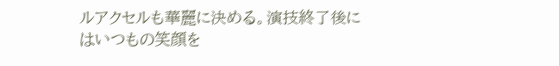ルアクセルも華麗に決める。演技終了後にはいつもの笑顔を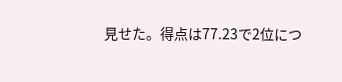見せた。得点は77.23で2位につ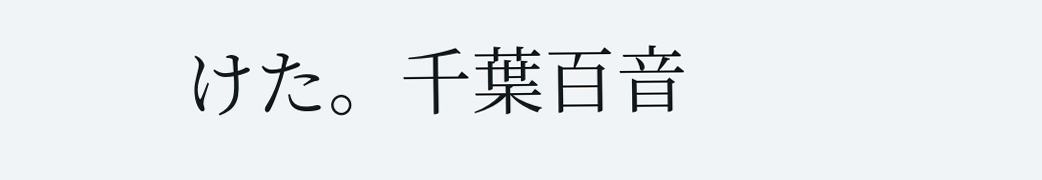けた。千葉百音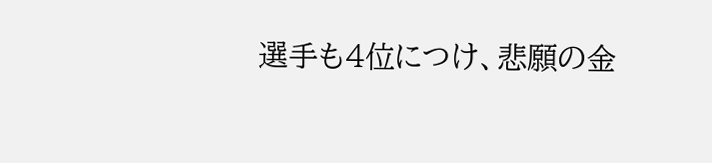選手も4位につけ、悲願の金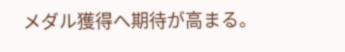メダル獲得へ期待が高まる。